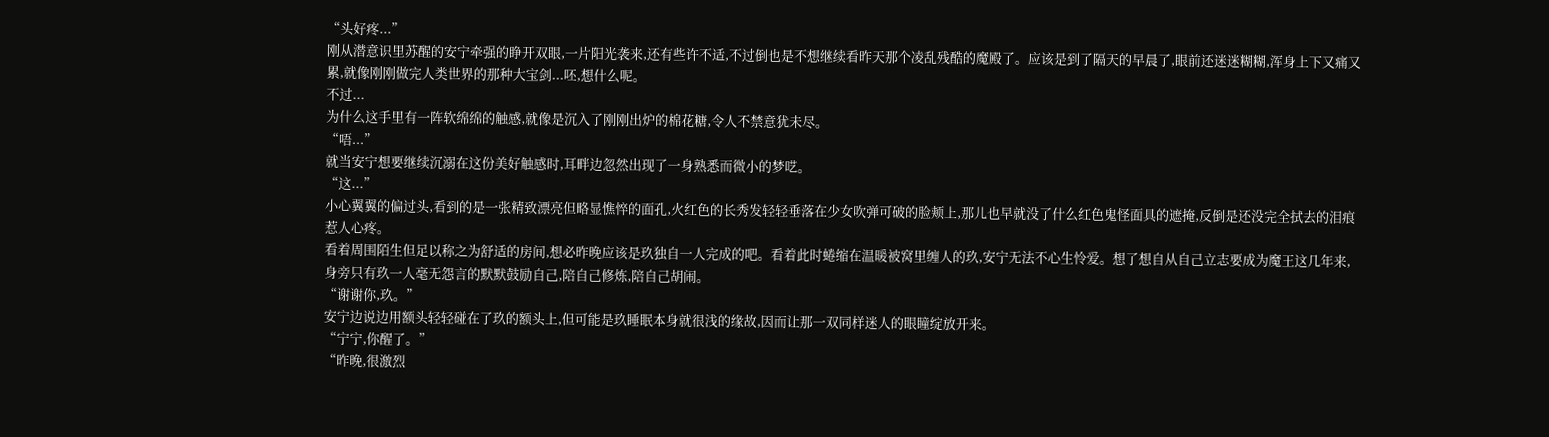“头好疼...”
刚从潜意识里苏醒的安宁牵强的睁开双眼,一片阳光袭来,还有些许不适,不过倒也是不想继续看昨天那个凌乱残酷的魔殿了。应该是到了隔天的早晨了,眼前还迷迷糊糊,浑身上下又痛又累,就像刚刚做完人类世界的那种大宝剑...呸,想什么呢。
不过...
为什么这手里有一阵软绵绵的触感,就像是沉入了刚刚出炉的棉花糖,令人不禁意犹未尽。
“唔...”
就当安宁想要继续沉溺在这份美好触感时,耳畔边忽然出现了一身熟悉而微小的梦呓。
“这...”
小心翼翼的偏过头,看到的是一张精致漂亮但略显憔悴的面孔,火红色的长秀发轻轻垂落在少女吹弹可破的脸颊上,那儿也早就没了什么红色鬼怪面具的遮掩,反倒是还没完全拭去的泪痕惹人心疼。
看着周围陌生但足以称之为舒适的房间,想必昨晚应该是玖独自一人完成的吧。看着此时蜷缩在温暖被窝里缠人的玖,安宁无法不心生怜爱。想了想自从自己立志要成为魔王这几年来,身旁只有玖一人毫无怨言的默默鼓励自己,陪自己修炼,陪自己胡闹。
“谢谢你,玖。”
安宁边说边用额头轻轻碰在了玖的额头上,但可能是玖睡眠本身就很浅的缘故,因而让那一双同样迷人的眼瞳绽放开来。
“宁宁,你醒了。”
“昨晚,很激烈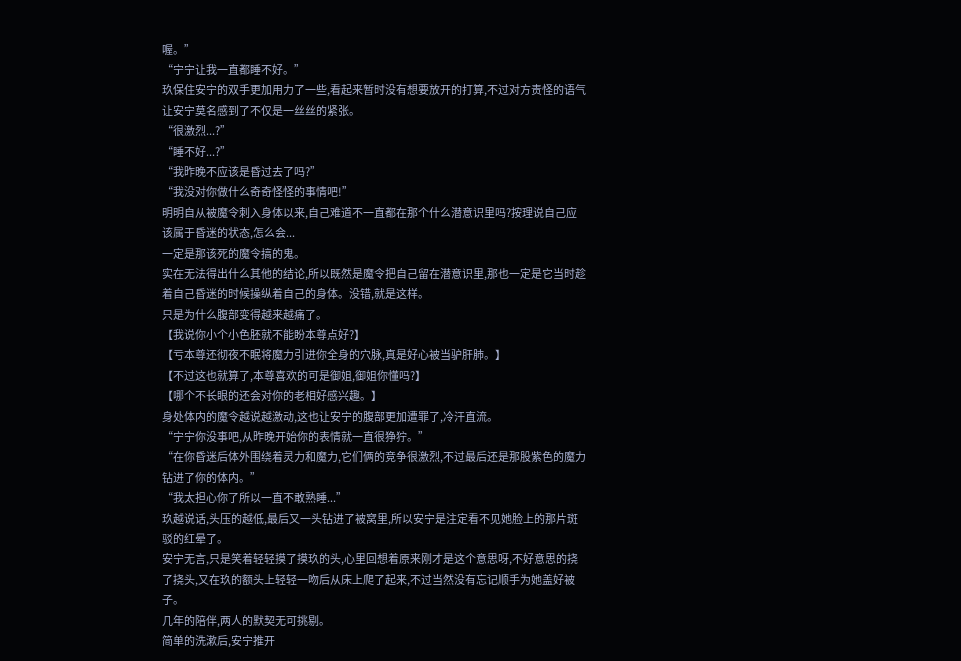喔。”
“宁宁让我一直都睡不好。”
玖保住安宁的双手更加用力了一些,看起来暂时没有想要放开的打算,不过对方责怪的语气让安宁莫名感到了不仅是一丝丝的紧张。
“很激烈...?”
“睡不好...?”
“我昨晚不应该是昏过去了吗?”
“我没对你做什么奇奇怪怪的事情吧!”
明明自从被魔令刺入身体以来,自己难道不一直都在那个什么潜意识里吗?按理说自己应该属于昏迷的状态,怎么会...
一定是那该死的魔令搞的鬼。
实在无法得出什么其他的结论,所以既然是魔令把自己留在潜意识里,那也一定是它当时趁着自己昏迷的时候操纵着自己的身体。没错,就是这样。
只是为什么腹部变得越来越痛了。
【我说你小个小色胚就不能盼本尊点好?】
【亏本尊还彻夜不眠将魔力引进你全身的穴脉,真是好心被当驴肝肺。】
【不过这也就算了,本尊喜欢的可是御姐,御姐你懂吗?】
【哪个不长眼的还会对你的老相好感兴趣。】
身处体内的魔令越说越激动,这也让安宁的腹部更加遭罪了,冷汗直流。
“宁宁你没事吧,从昨晚开始你的表情就一直很狰狞。”
“在你昏迷后体外围绕着灵力和魔力,它们俩的竞争很激烈,不过最后还是那股紫色的魔力钻进了你的体内。”
“我太担心你了所以一直不敢熟睡...”
玖越说话,头压的越低,最后又一头钻进了被窝里,所以安宁是注定看不见她脸上的那片斑驳的红晕了。
安宁无言,只是笑着轻轻摸了摸玖的头,心里回想着原来刚才是这个意思呀,不好意思的挠了挠头,又在玖的额头上轻轻一吻后从床上爬了起来,不过当然没有忘记顺手为她盖好被子。
几年的陪伴,两人的默契无可挑剔。
简单的洗漱后,安宁推开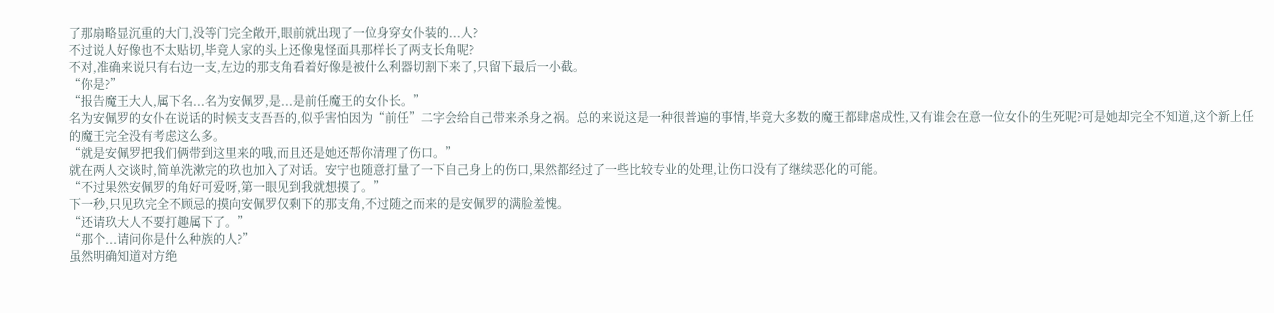了那扇略显沉重的大门,没等门完全敞开,眼前就出现了一位身穿女仆装的...人?
不过说人好像也不太贴切,毕竟人家的头上还像鬼怪面具那样长了两支长角呢?
不对,准确来说只有右边一支,左边的那支角看着好像是被什么利器切割下来了,只留下最后一小截。
“你是?”
“报告魔王大人,属下名...名为安佩罗,是...是前任魔王的女仆长。”
名为安佩罗的女仆在说话的时候支支吾吾的,似乎害怕因为“前任”二字会给自己带来杀身之祸。总的来说这是一种很普遍的事情,毕竟大多数的魔王都肆虐成性,又有谁会在意一位女仆的生死呢?可是她却完全不知道,这个新上任的魔王完全没有考虑这么多。
“就是安佩罗把我们俩带到这里来的哦,而且还是她还帮你清理了伤口。”
就在两人交谈时,简单洗漱完的玖也加入了对话。安宁也随意打量了一下自己身上的伤口,果然都经过了一些比较专业的处理,让伤口没有了继续恶化的可能。
“不过果然安佩罗的角好可爱呀,第一眼见到我就想摸了。”
下一秒,只见玖完全不顾忌的摸向安佩罗仅剩下的那支角,不过随之而来的是安佩罗的满脸羞愧。
“还请玖大人不要打趣属下了。”
“那个...请问你是什么种族的人?”
虽然明确知道对方绝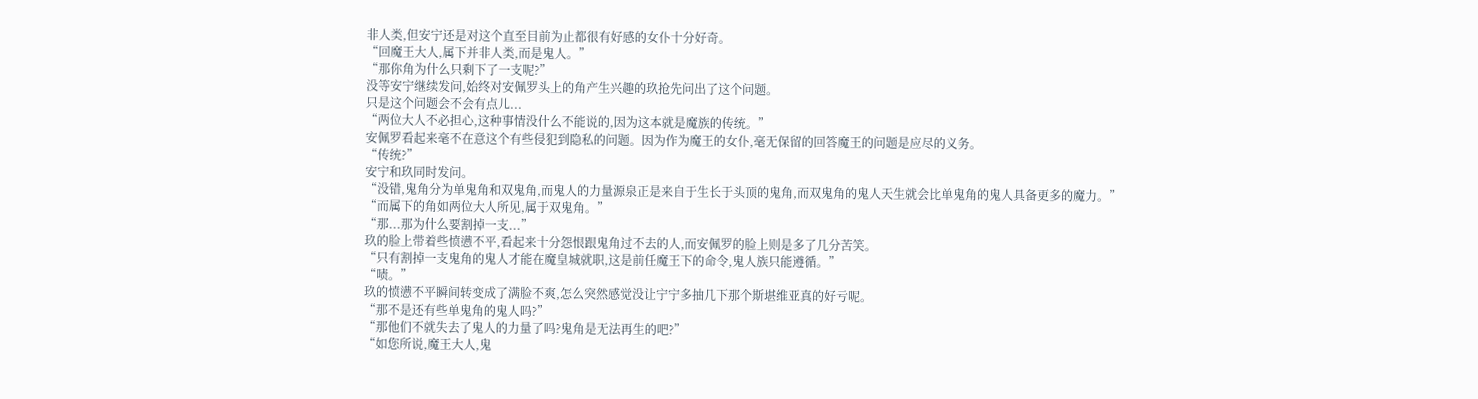非人类,但安宁还是对这个直至目前为止都很有好感的女仆十分好奇。
“回魔王大人,属下并非人类,而是鬼人。”
“那你角为什么只剩下了一支呢?”
没等安宁继续发问,始终对安佩罗头上的角产生兴趣的玖抢先问出了这个问题。
只是这个问题会不会有点儿...
“两位大人不必担心,这种事情没什么不能说的,因为这本就是魔族的传统。”
安佩罗看起来毫不在意这个有些侵犯到隐私的问题。因为作为魔王的女仆,毫无保留的回答魔王的问题是应尽的义务。
“传统?”
安宁和玖同时发问。
“没错,鬼角分为单鬼角和双鬼角,而鬼人的力量源泉正是来自于生长于头顶的鬼角,而双鬼角的鬼人天生就会比单鬼角的鬼人具备更多的魔力。”
“而属下的角如两位大人所见,属于双鬼角。”
“那...那为什么要割掉一支...”
玖的脸上带着些愤懑不平,看起来十分怨恨跟鬼角过不去的人,而安佩罗的脸上则是多了几分苦笑。
“只有割掉一支鬼角的鬼人才能在魔皇城就职,这是前任魔王下的命令,鬼人族只能遵循。”
“啧。”
玖的愤懑不平瞬间转变成了满脸不爽,怎么突然感觉没让宁宁多抽几下那个斯堪维亚真的好亏呢。
“那不是还有些单鬼角的鬼人吗?”
“那他们不就失去了鬼人的力量了吗?鬼角是无法再生的吧?”
“如您所说,魔王大人,鬼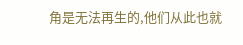角是无法再生的,他们从此也就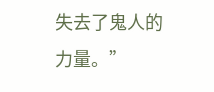失去了鬼人的力量。”